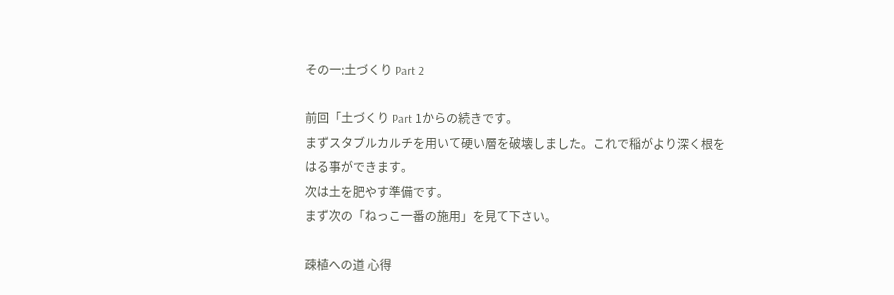その一:土づくり Part 2

前回「土づくり Part 1からの続きです。
まずスタブルカルチを用いて硬い層を破壊しました。これで稲がより深く根をはる事ができます。
次は土を肥やす準備です。
まず次の「ねっこ一番の施用」を見て下さい。

疎植への道 心得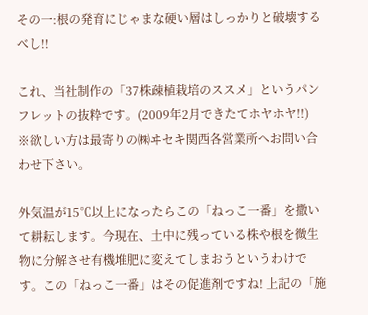その一:根の発育にじゃまな硬い層はしっかりと破壊するべし!!

これ、当社制作の「37株疎植栽培のススメ」というパンフレットの抜粋です。(2009年2月できたてホヤホヤ!!)
※欲しい方は最寄りの㈱ヰセキ関西各営業所へお問い合わせ下さい。

外気温が15℃以上になったらこの「ねっこ一番」を撒いて耕耘します。今現在、土中に残っている株や根を微生物に分解させ有機堆肥に変えてしまおうというわけです。この「ねっこ一番」はその促進剤ですね! 上記の「施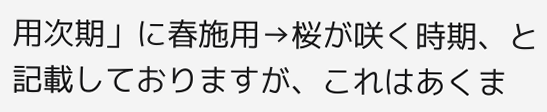用次期」に春施用→桜が咲く時期、と記載しておりますが、これはあくま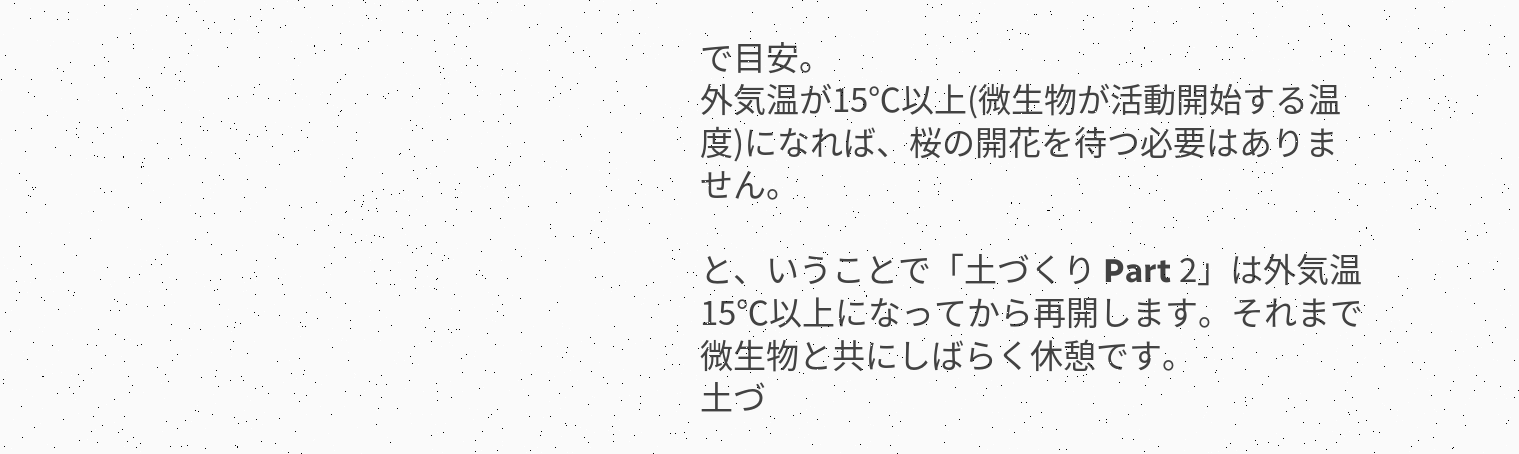で目安。
外気温が15℃以上(微生物が活動開始する温度)になれば、桜の開花を待つ必要はありません。

と、いうことで「土づくり Part 2」は外気温15℃以上になってから再開します。それまで微生物と共にしばらく休憩です。
土づ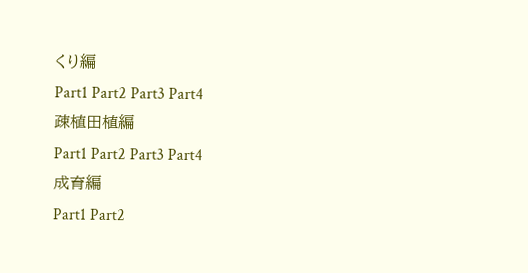くり編
Part1 Part2 Part3 Part4
疎植田植編
Part1 Part2 Part3 Part4
成育編
Part1 Part2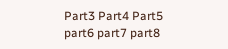Part3 Part4 Part5
part6 part7 part8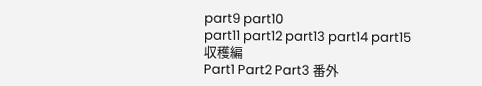part9 part10
part11 part12 part13 part14 part15
収穫編
Part1 Part2 Part3 番外